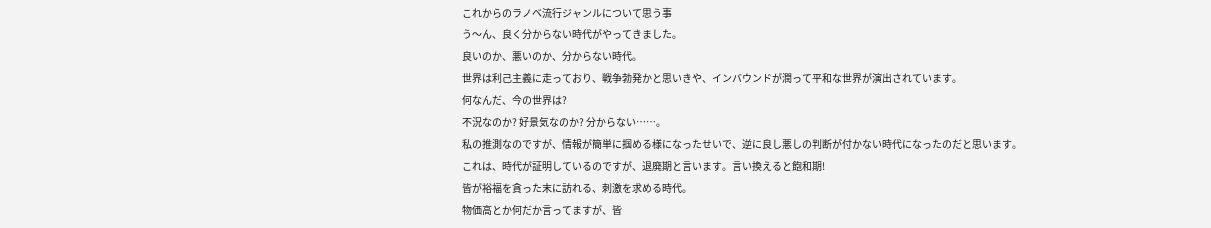これからのラノベ流行ジャンルについて思う事
う〜ん、良く分からない時代がやってきました。
良いのか、悪いのか、分からない時代。
世界は利己主義に走っており、戦争勃発かと思いきや、インバウンドが潤って平和な世界が演出されています。
何なんだ、今の世界は?
不況なのか? 好景気なのか? 分からない……。
私の推測なのですが、情報が簡単に掴める様になったせいで、逆に良し悪しの判断が付かない時代になったのだと思います。
これは、時代が証明しているのですが、退廃期と言います。言い換えると飽和期!
皆が裕福を貪った末に訪れる、刺激を求める時代。
物価高とか何だか言ってますが、皆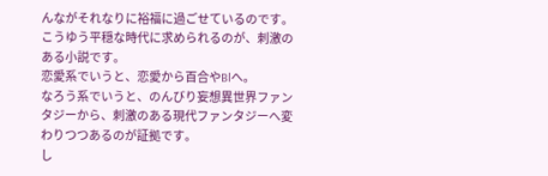んながそれなりに裕福に過ごせているのです。
こうゆう平穏な時代に求められるのが、刺激のある小説です。
恋愛系でいうと、恋愛から百合やBlへ。
なろう系でいうと、のんびり妄想異世界ファンタジーから、刺激のある現代ファンタジーへ変わりつつあるのが証拠です。
し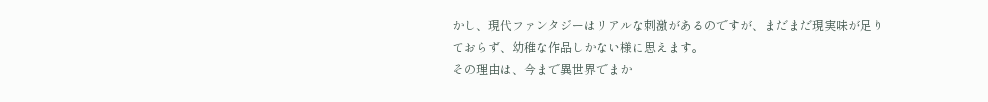かし、現代ファンタジーはリアルな刺激があるのですが、まだまだ現実味が足りておらず、幼稚な作品しかない様に思えます。
その理由は、今まで異世界でまか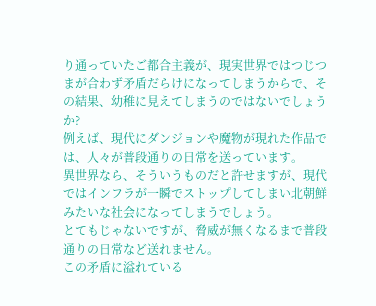り通っていたご都合主義が、現実世界ではつじつまが合わず矛盾だらけになってしまうからで、その結果、幼稚に見えてしまうのではないでしょうか?
例えば、現代にダンジョンや魔物が現れた作品では、人々が普段通りの日常を送っています。
異世界なら、そういうものだと許せますが、現代ではインフラが一瞬でストップしてしまい北朝鮮みたいな社会になってしまうでしょう。
とてもじゃないですが、脅威が無くなるまで普段通りの日常など送れません。
この矛盾に溢れている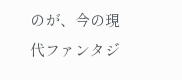のが、今の現代ファンタジ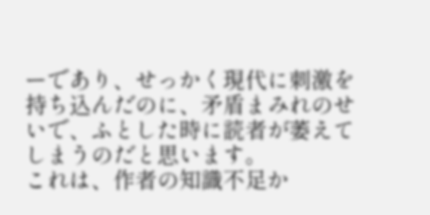ーであり、せっかく現代に刺激を持ち込んだのに、矛盾まみれのせいで、ふとした時に読者が萎えてしまうのだと思います。
これは、作者の知識不足か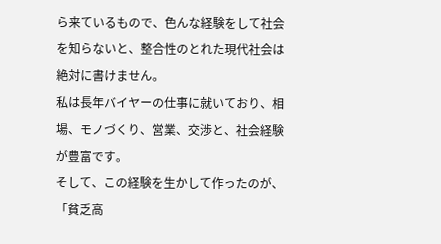ら来ているもので、色んな経験をして社会を知らないと、整合性のとれた現代社会は絶対に書けません。
私は長年バイヤーの仕事に就いており、相場、モノづくり、営業、交渉と、社会経験が豊富です。
そして、この経験を生かして作ったのが、「貧乏高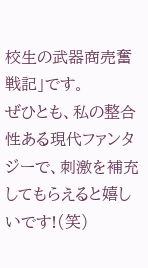校生の武器商売奮戦記」です。
ぜひとも、私の整合性ある現代ファンタジーで、刺激を補充してもらえると嬉しいです!(笑)